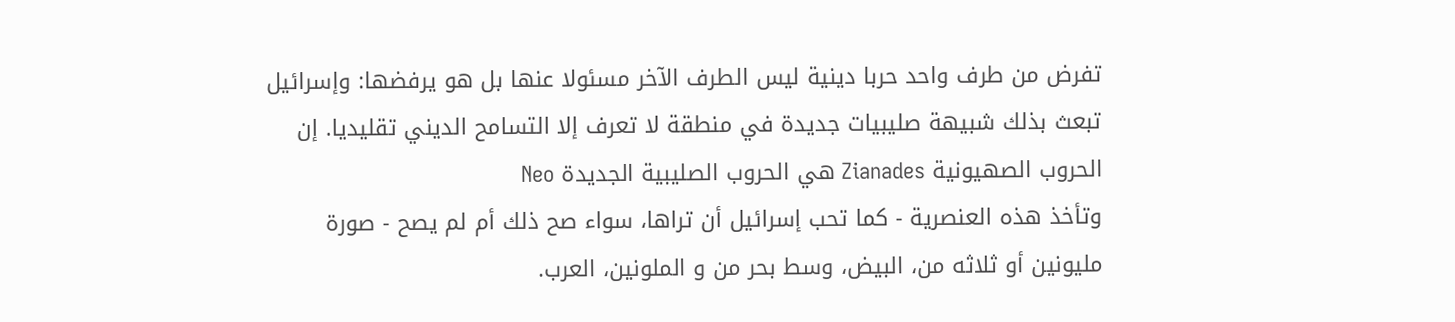تفرض من طرف واحد حربا دينية ليس الطرف الآخر مسئولا عنها بل هو يرفضها: وإسرائيل تبعث بذلك شبيهة صليبيات جديدة في منطقة لا تعرف إلا التسامح الديني تقليديا. إن الحروب الصهيونية Zianades هي الحروب الصليبية الجديدة Neo
وتأخذ هذه العنصرية - كما تحب إسرائيل أن تراها، سواء صح ذلك أم لم يصح - صورة مليونين أو ثلاثه من، البيض، وسط بحر من و الملونين، العرب.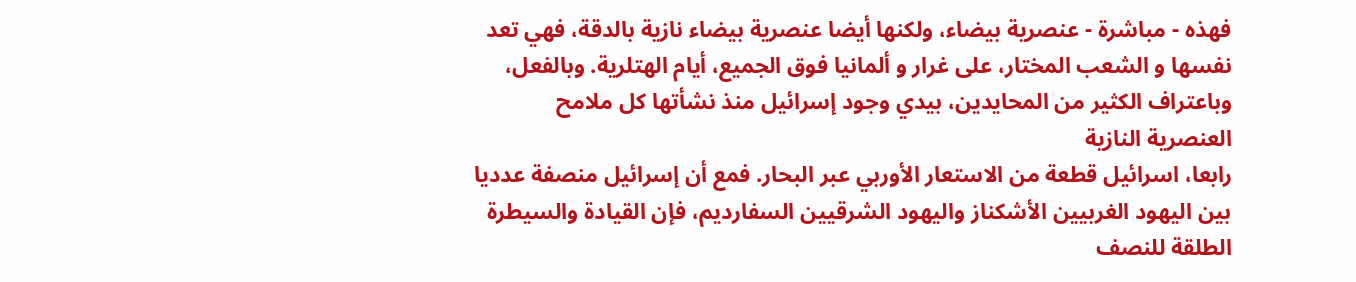فهذه - مباشرة - عنصرية بيضاء، ولكنها أيضا عنصرية بيضاء نازية بالدقة، فهي تعد نفسها و الشعب المختار، على غرار و ألمانيا فوق الجميع، أيام الهتلرية. وبالفعل، وباعتراف الكثير من المحايدين، بيدي وجود إسرائيل منذ نشأتها كل ملامح العنصرية النازية
رابعا، اسرائيل قطعة من الاستعار الأوربي عبر البحار. فمع أن إسرائيل منصفة عدديا بين اليهود الغربيين الأشكناز واليهود الشرقيين السفارديم، فإن القيادة والسيطرة الطلقة للنصف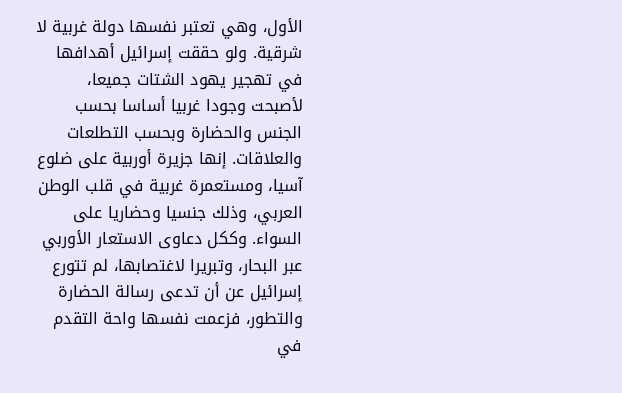الأول، وهي تعتبر نفسها دولة غربية لا شرقية. ولو حققت إسرائيل أهدافها في تهجير يهود الشتات جميعا، لأصبحت وجودا غربيا أساسا بحسب الجنس والحضارة وبحسب التطلعات والعلاقات. إنها جزيرة أوربية على ضلوع آسيا، ومستعمرة غربية في قلب الوطن العربي، وذلك جنسيا وحضاريا على السواء. وككل دعاوى الاستعار الأوربي عبر البحار، وتبريرا لاغتصابها، لم تتورع إسرائيل عن أن تدعى رسالة الحضارة والتطور، فزعمت نفسها واحة التقدم في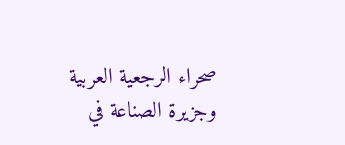صحراء الرجعية العربية وجزيرة الصناعة في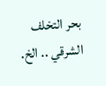بحر التخلف الشرقي .. الخ.